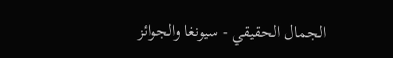الجمال الحقيقي - سيونغا والجوائز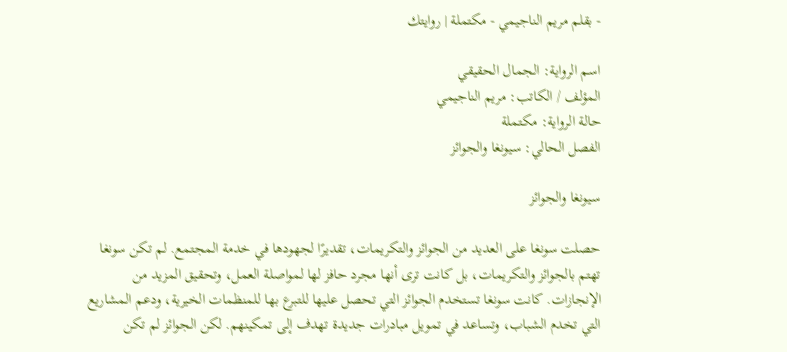- بقلم مريم الناجيمي - مكتملة | روايتك

اسم الرواية: الجمال الحقيقي
المؤلف / الكاتب: مريم الناجيمي
حالة الرواية: مكتملة
الفصل الحالي: سيونغا والجوائز

سيونغا والجوائز

حصلت سونغا على العديد من الجوائز والتكريمات، تقديرًا لجهودها في خدمة المجتمع. لم تكن سونغا تهتم بالجوائز والتكريمات، بل كانت ترى أنها مجرد حافز لها لمواصلة العمل، وتحقيق المزيد من الإنجازات. كانت سونغا تستخدم الجوائز التي تحصل عليها للتبرع بها للمنظمات الخيرية، ودعم المشاريع التي تخدم الشباب، وتساعد في تمويل مبادرات جديدة تهدف إلى تمكينهم. لكن الجوائز لم تكن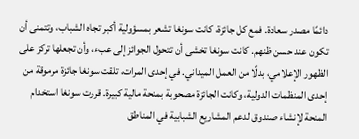دائمًا مصدر سعادة. فمع كل جائزة، كانت سونغا تشعر بمسؤولية أكبر تجاه الشباب، وتتمنى أن تكون عند حسن ظنهم. كانت سونغا تخشى أن تتحول الجوائز إلى عبء، وأن تجعلها تركز على الظهور الإعلامي، بدلًا من العمل الميداني. في إحدى المرات، تلقت سونغا جائزة مرموقة من إحدى المنظمات الدولية، وكانت الجائزة مصحوبة بمنحة مالية كبيرة. قررت سونغا استخدام المنحة لإنشاء صندوق لدعم المشاريع الشبابية في المناطق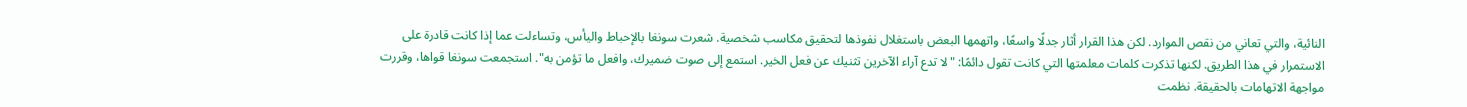النائية، والتي تعاني من نقص الموارد. لكن هذا القرار أثار جدلًا واسعًا، واتهمها البعض باستغلال نفوذها لتحقيق مكاسب شخصية. شعرت سونغا بالإحباط واليأس، وتساءلت عما إذا كانت قادرة على الاستمرار في هذا الطريق. لكنها تذكرت كلمات معلمتها التي كانت تقول دائمًا: "لا تدع آراء الآخرين تثنيك عن فعل الخير. استمع إلى صوت ضميرك، وافعل ما تؤمن به". استجمعت سونغا قواها، وقررت مواجهة الاتهامات بالحقيقة. نظمت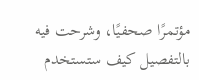مؤتمرًا صحفيًا، وشرحت فيه بالتفصيل كيف ستستخدم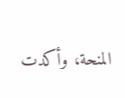المنحة، وأكدت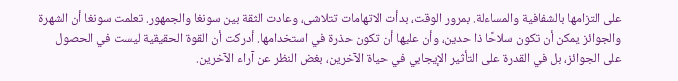على التزامها بالشفافية والمساءلة. بمرور الوقت، بدأت الاتهامات تتلاشى، وعادت الثقة بين سونغا والجمهور. تعلمت سونغا أن الشهرة والجوائز يمكن أن تكون سلاحًا ذا حدين، وأن عليها أن تكون حذرة في استخدامها. أدركت أن القوة الحقيقية ليست في الحصول على الجوائز، بل في القدرة على التأثير الإيجابي في حياة الآخرين، بغض النظر عن آراء الآخرين.